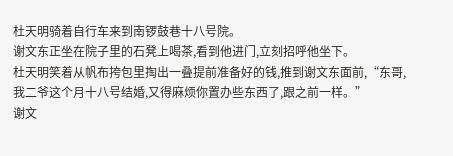杜天明骑着自行车来到南锣鼓巷十八号院。
谢文东正坐在院子里的石凳上喝茶,看到他进门,立刻招呼他坐下。
杜天明笑着从帆布挎包里掏出一叠提前准备好的钱,推到谢文东面前,“东哥,我二爷这个月十八号结婚,又得麻烦你置办些东西了,跟之前一样。”
谢文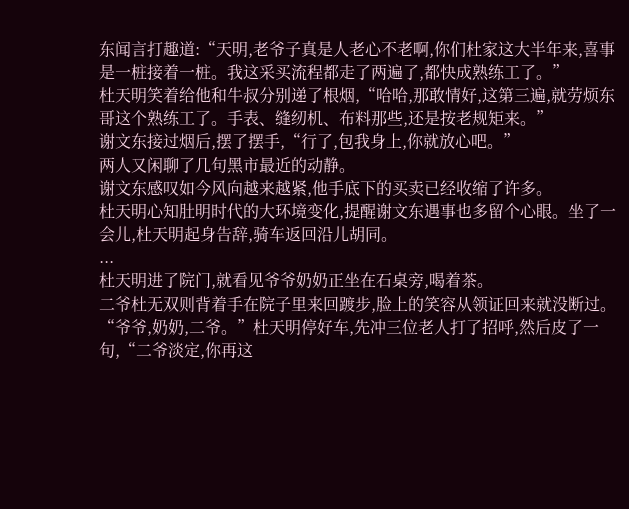东闻言打趣道:“天明,老爷子真是人老心不老啊,你们杜家这大半年来,喜事是一桩接着一桩。我这采买流程都走了两遍了,都快成熟练工了。”
杜天明笑着给他和牛叔分别递了根烟,“哈哈,那敢情好,这第三遍,就劳烦东哥这个熟练工了。手表、缝纫机、布料那些,还是按老规矩来。”
谢文东接过烟后,摆了摆手,“行了,包我身上,你就放心吧。”
两人又闲聊了几句黑市最近的动静。
谢文东感叹如今风向越来越紧,他手底下的买卖已经收缩了许多。
杜天明心知肚明时代的大环境变化,提醒谢文东遇事也多留个心眼。坐了一会儿,杜天明起身告辞,骑车返回沿儿胡同。
...
杜天明进了院门,就看见爷爷奶奶正坐在石桌旁,喝着茶。
二爷杜无双则背着手在院子里来回踱步,脸上的笑容从领证回来就没断过。
“爷爷,奶奶,二爷。”杜天明停好车,先冲三位老人打了招呼,然后皮了一句,“二爷淡定,你再这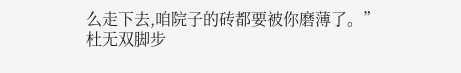么走下去,咱院子的砖都要被你磨薄了。”
杜无双脚步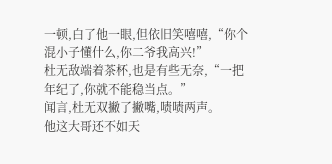一顿,白了他一眼,但依旧笑嘻嘻,“你个混小子懂什么,你二爷我高兴!”
杜无敌端着茶杯,也是有些无奈,“一把年纪了,你就不能稳当点。”
闻言,杜无双撇了撇嘴,啧啧两声。
他这大哥还不如天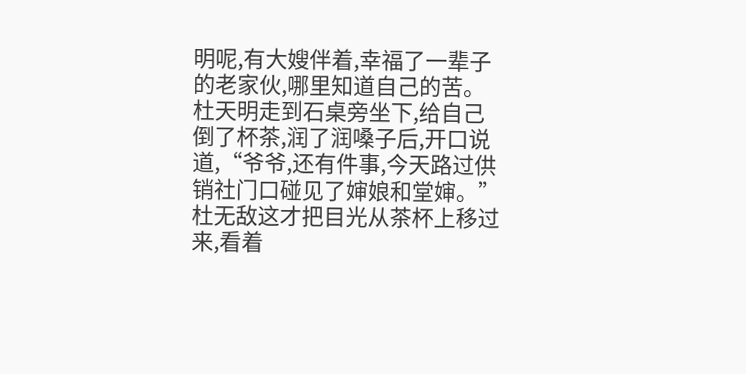明呢,有大嫂伴着,幸福了一辈子的老家伙,哪里知道自己的苦。
杜天明走到石桌旁坐下,给自己倒了杯茶,润了润嗓子后,开口说道,“爷爷,还有件事,今天路过供销社门口碰见了婶娘和堂婶。”
杜无敌这才把目光从茶杯上移过来,看着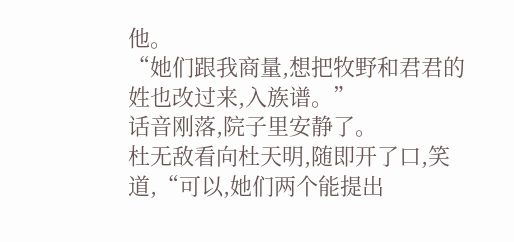他。
“她们跟我商量,想把牧野和君君的姓也改过来,入族谱。”
话音刚落,院子里安静了。
杜无敌看向杜天明,随即开了口,笑道,“可以,她们两个能提出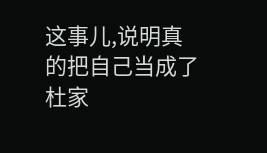这事儿,说明真的把自己当成了杜家